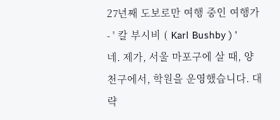27년째 도보로만 여행 중인 여행가 - ' 칼 부시비 ( Karl Bushby ) '
네. 제가, 서울 마포구에 살 때, 양천구에서, 학원을 운영했습니다. 대략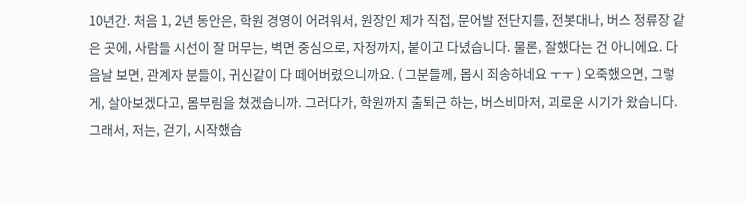10년간. 처음 1, 2년 동안은, 학원 경영이 어려워서, 원장인 제가 직접, 문어발 전단지를, 전봇대나, 버스 정류장 같은 곳에, 사람들 시선이 잘 머무는, 벽면 중심으로, 자정까지, 붙이고 다녔습니다. 물론, 잘했다는 건 아니에요. 다음날 보면, 관계자 분들이, 귀신같이 다 떼어버렸으니까요. ( 그분들께, 몹시 죄송하네요 ㅜㅜ ) 오죽했으면, 그렇게, 살아보겠다고, 몸부림을 쳤겠습니까. 그러다가, 학원까지 출퇴근 하는, 버스비마저, 괴로운 시기가 왔습니다. 그래서, 저는, 걷기, 시작했습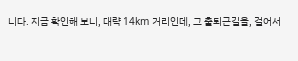니다. 지금 확인해 보니, 대략 14km 거리인데, 그 출퇴근길을, 걸어서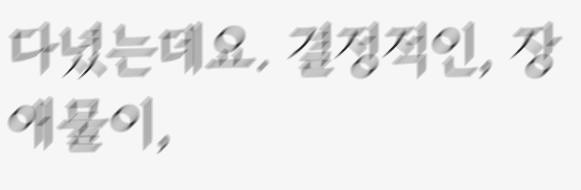다녔는데요. 결정적인, 장애물이,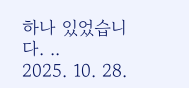하나 있었습니다. ..
2025. 10. 28.